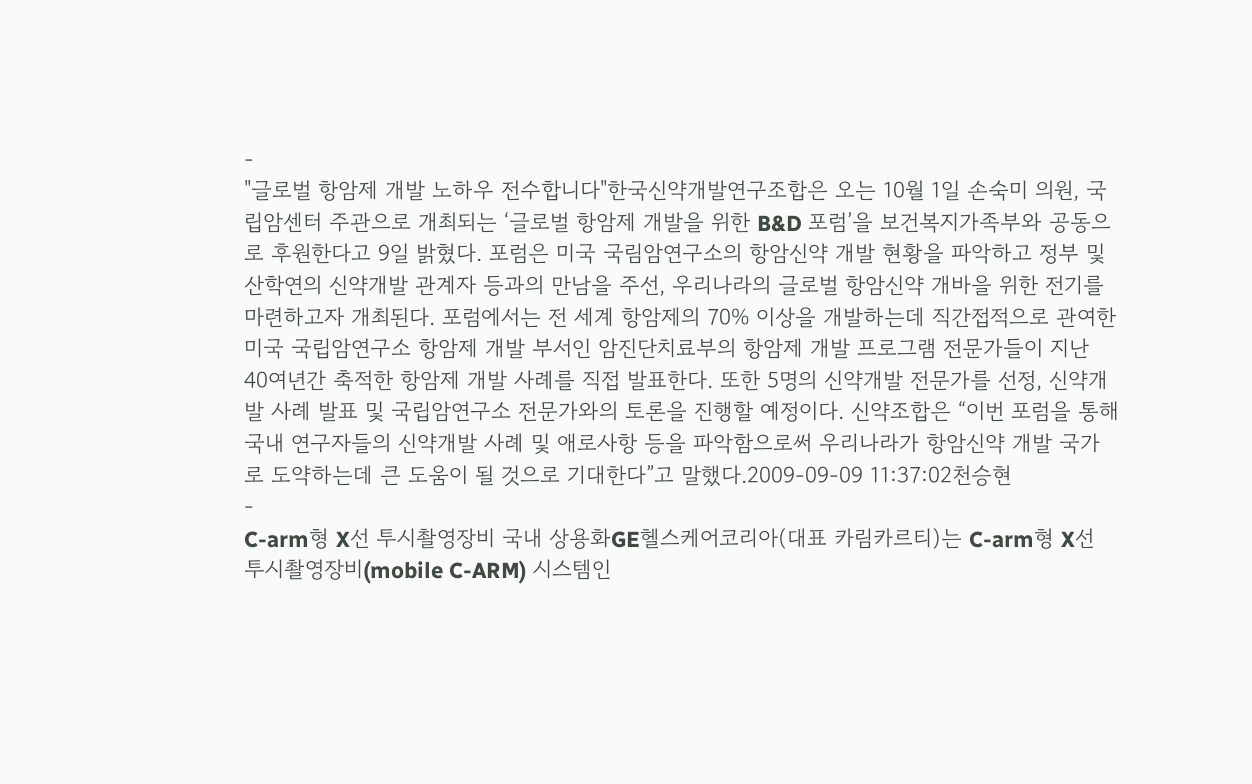-
"글로벌 항암제 개발 노하우 전수합니다"한국신약개발연구조합은 오는 10월 1일 손숙미 의원, 국립암센터 주관으로 개최되는 ‘글로벌 항암제 개발을 위한 B&D 포럼’을 보건복지가족부와 공동으로 후원한다고 9일 밝혔다. 포럼은 미국 국림암연구소의 항암신약 개발 현황을 파악하고 정부 및 산학연의 신약개발 관계자 등과의 만남을 주선, 우리나라의 글로벌 항암신약 개바을 위한 전기를 마련하고자 개최된다. 포럼에서는 전 세계 항암제의 70% 이상을 개발하는데 직간접적으로 관여한 미국 국립암연구소 항암제 개발 부서인 암진단치료부의 항암제 개발 프로그램 전문가들이 지난 40여년간 축적한 항암제 개발 사례를 직접 발표한다. 또한 5명의 신약개발 전문가를 선정, 신약개발 사례 발표 및 국립암연구소 전문가와의 토론을 진행할 예정이다. 신약조합은 “이번 포럼을 통해 국내 연구자들의 신약개발 사례 및 애로사항 등을 파악함으로써 우리나라가 항암신약 개발 국가로 도약하는데 큰 도움이 될 것으로 기대한다”고 말했다.2009-09-09 11:37:02천승현
-
C-arm형 X선 투시촬영장비 국내 상용화GE헬스케어코리아(대표 카림카르티)는 C-arm형 X선 투시촬영장비(mobile C-ARM) 시스템인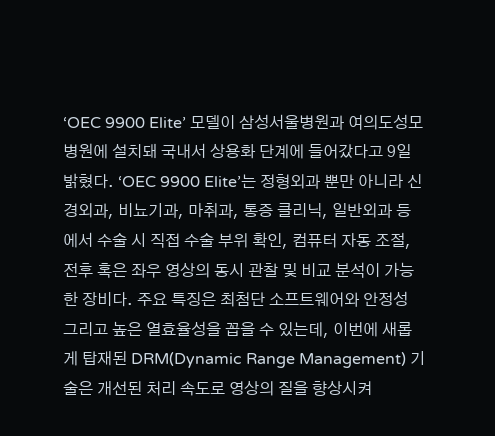‘OEC 9900 Elite’ 모델이 삼성서울병원과 여의도성모병원에 설치돼 국내서 상용화 단계에 들어갔다고 9일 밝혔다. ‘OEC 9900 Elite’는 정형외과 뿐만 아니라 신경외과, 비뇨기과, 마취과, 통증 클리닉, 일반외과 등에서 수술 시 직접 수술 부위 확인, 컴퓨터 자동 조절, 전후 혹은 좌우 영상의 동시 관찰 및 비교 분석이 가능한 장비다. 주요 특징은 최첨단 소프트웨어와 안정성 그리고 높은 열효율성을 꼽을 수 있는데, 이번에 새롭게 탑재된 DRM(Dynamic Range Management) 기술은 개선된 처리 속도로 영상의 질을 향상시켜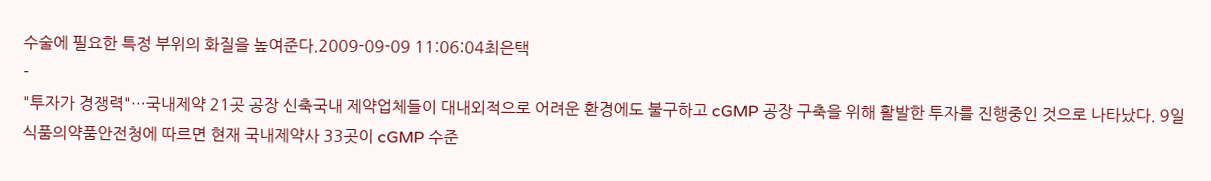수술에 필요한 특정 부위의 화질을 높여준다.2009-09-09 11:06:04최은택
-
"투자가 경쟁력"…국내제약 21곳 공장 신축국내 제약업체들이 대내외적으로 어려운 환경에도 불구하고 cGMP 공장 구축을 위해 활발한 투자를 진행중인 것으로 나타났다. 9일 식품의약품안전청에 따르면 현재 국내제약사 33곳이 cGMP 수준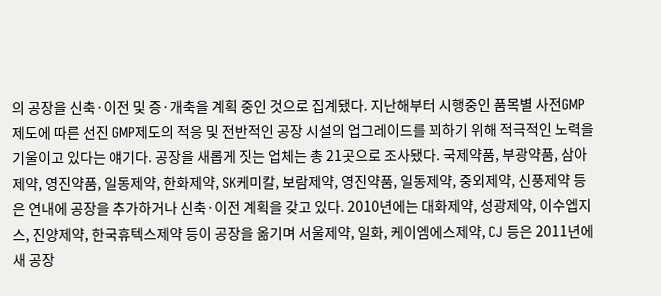의 공장을 신축·이전 및 증·개축을 계획 중인 것으로 집계됐다. 지난해부터 시행중인 품목별 사전GMP제도에 따른 선진 GMP제도의 적응 및 전반적인 공장 시설의 업그레이드를 꾀하기 위해 적극적인 노력을 기울이고 있다는 얘기다. 공장을 새롭게 짓는 업체는 총 21곳으로 조사됐다. 국제약품, 부광약품, 삼아제약, 영진약품, 일동제약, 한화제약, SK케미칼, 보람제약, 영진약품, 일동제약, 중외제약, 신풍제약 등은 연내에 공장을 추가하거나 신축·이전 계획을 갖고 있다. 2010년에는 대화제약, 성광제약, 이수엡지스, 진양제약, 한국휴텍스제약 등이 공장을 옮기며 서울제약, 일화, 케이엠에스제약, CJ 등은 2011년에 새 공장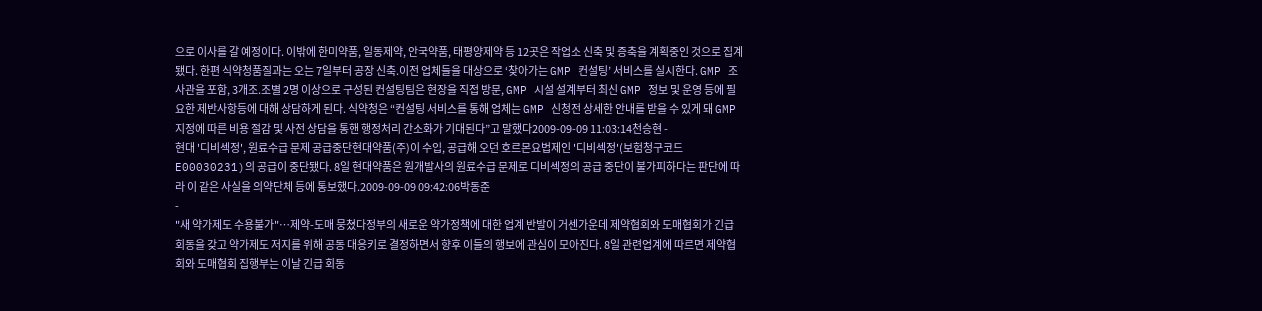으로 이사를 갈 예정이다. 이밖에 한미약품, 일동제약, 안국약품, 태평양제약 등 12곳은 작업소 신축 및 증축을 계획중인 것으로 집계됐다. 한편 식약청품질과는 오는 7일부터 공장 신축.이전 업체들을 대상으로 ‘찾아가는 GMP 컨설팅’ 서비스를 실시한다. GMP 조사관을 포함, 3개조.조별 2명 이상으로 구성된 컨설팅팀은 현장을 직접 방문, GMP 시설 설계부터 최신 GMP 정보 및 운영 등에 필요한 제반사항등에 대해 상담하게 된다. 식약청은 “컨설팅 서비스를 통해 업체는 GMP 신청전 상세한 안내를 받을 수 있게 돼 GMP지정에 따른 비용 절감 및 사전 상담을 통핸 행정처리 간소화가 기대된다”고 말했다2009-09-09 11:03:14천승현 -
현대 '디비섹정', 원료수급 문제 공급중단현대약품(주)이 수입, 공급해 오던 호르몬요법제인 '디비섹정'(보험청구코드 E00030231)의 공급이 중단됐다. 8일 현대약품은 원개발사의 원료수급 문제로 디비섹정의 공급 중단이 불가피하다는 판단에 따라 이 같은 사실을 의약단체 등에 통보했다.2009-09-09 09:42:06박동준
-
"새 약가제도 수용불가"…제약-도매 뭉쳤다정부의 새로운 약가정책에 대한 업계 반발이 거센가운데 제약협회와 도매협회가 긴급 회동을 갖고 약가제도 저지를 위해 공동 대응키로 결정하면서 향후 이들의 행보에 관심이 모아진다. 8일 관련업계에 따르면 제약협회와 도매협회 집행부는 이날 긴급 회동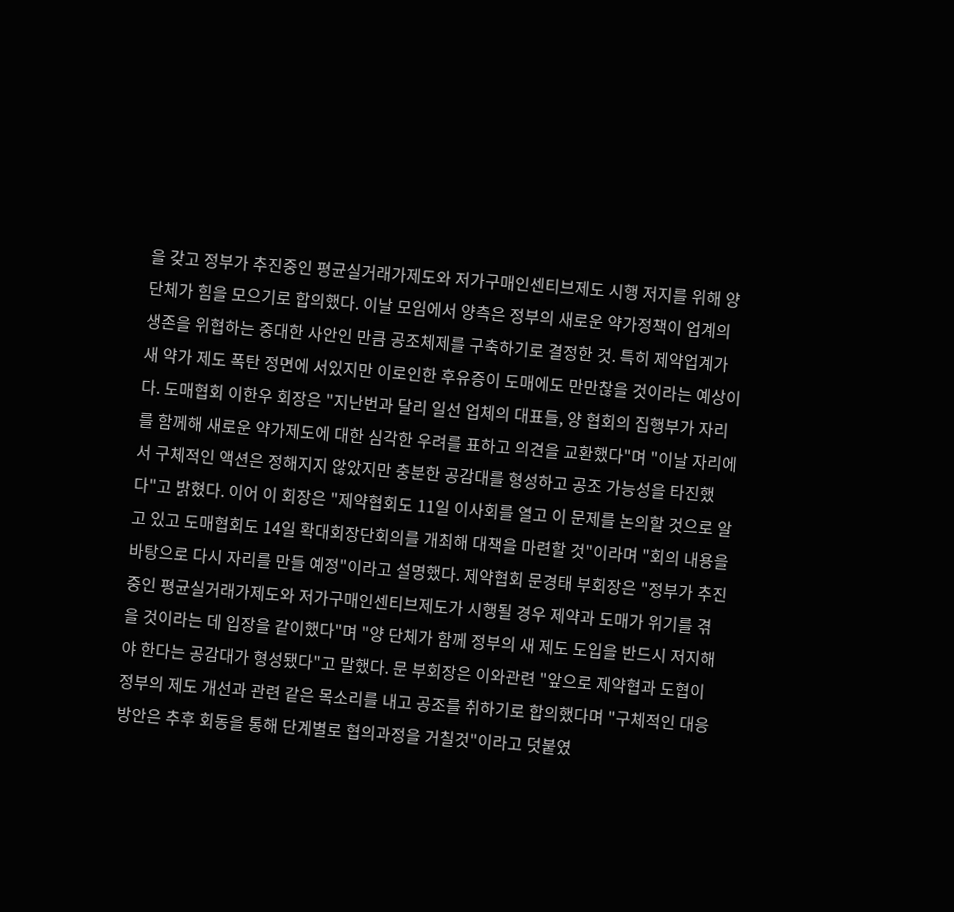을 갖고 정부가 추진중인 평균실거래가제도와 저가구매인센티브제도 시행 저지를 위해 양 단체가 힘을 모으기로 합의했다. 이날 모임에서 양측은 정부의 새로운 약가정책이 업계의 생존을 위협하는 중대한 사안인 만큼 공조체제를 구축하기로 결정한 것. 특히 제약업계가 새 약가 제도 폭탄 정면에 서있지만 이로인한 후유증이 도매에도 만만찮을 것이라는 예상이다. 도매협회 이한우 회장은 "지난번과 달리 일선 업체의 대표들, 양 협회의 집행부가 자리를 함께해 새로운 약가제도에 대한 심각한 우려를 표하고 의견을 교환했다"며 "이날 자리에서 구체적인 액션은 정해지지 않았지만 충분한 공감대를 형성하고 공조 가능성을 타진했다"고 밝혔다. 이어 이 회장은 "제약협회도 11일 이사회를 열고 이 문제를 논의할 것으로 알고 있고 도매협회도 14일 확대회장단회의를 개최해 대책을 마련할 것"이라며 "회의 내용을 바탕으로 다시 자리를 만들 예정"이라고 설명했다. 제약협회 문경태 부회장은 "정부가 추진중인 평균실거래가제도와 저가구매인센티브제도가 시행될 경우 제약과 도매가 위기를 겪을 것이라는 데 입장을 같이했다"며 "양 단체가 함께 정부의 새 제도 도입을 반드시 저지해야 한다는 공감대가 형성됐다"고 말했다. 문 부회장은 이와관련 "앞으로 제약협과 도협이 정부의 제도 개선과 관련 같은 목소리를 내고 공조를 취하기로 합의했다며 "구체적인 대응 방안은 추후 회동을 통해 단계별로 협의과정을 거칠것"이라고 덧붙였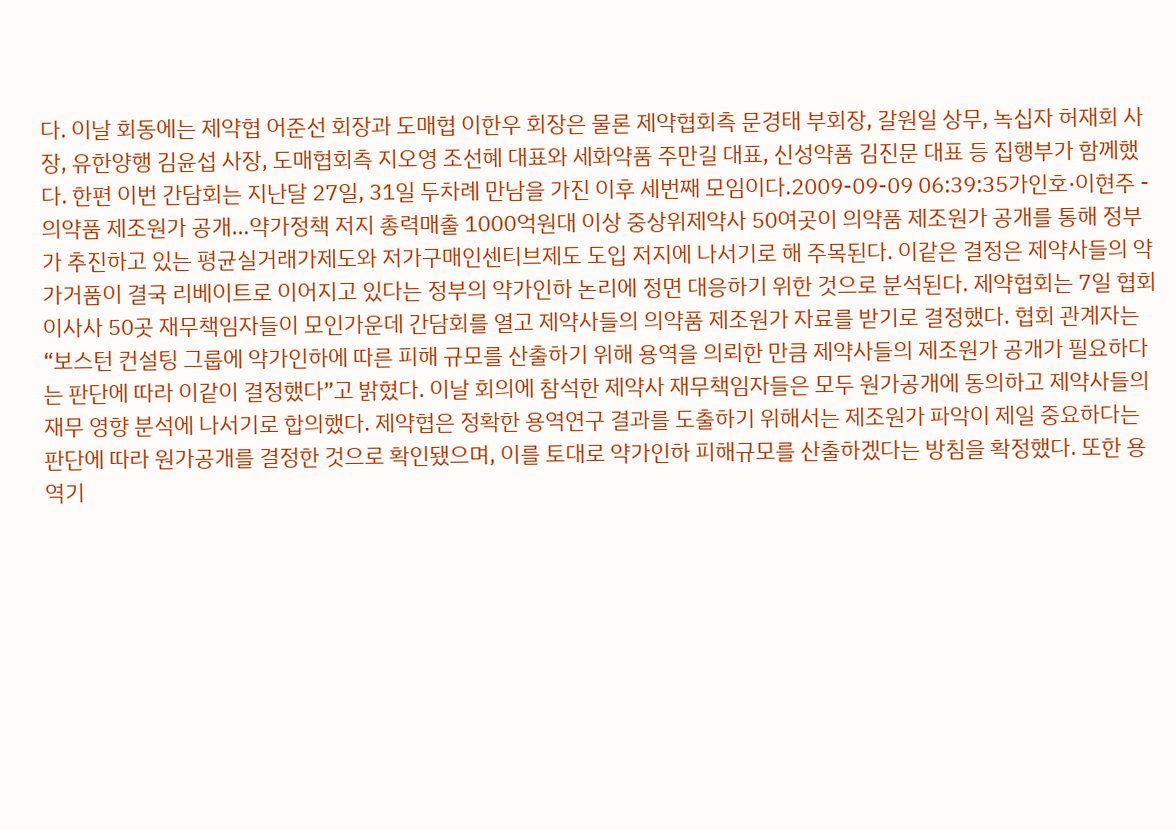다. 이날 회동에는 제약협 어준선 회장과 도매협 이한우 회장은 물론 제약협회측 문경태 부회장, 갈원일 상무, 녹십자 허재회 사장, 유한양행 김윤섭 사장, 도매협회측 지오영 조선혜 대표와 세화약품 주만길 대표, 신성약품 김진문 대표 등 집행부가 함께했다. 한편 이번 간담회는 지난달 27일, 31일 두차례 만남을 가진 이후 세번째 모임이다.2009-09-09 06:39:35가인호·이현주 -
의약품 제조원가 공개…약가정책 저지 총력매출 1000억원대 이상 중상위제약사 50여곳이 의약품 제조원가 공개를 통해 정부가 추진하고 있는 평균실거래가제도와 저가구매인센티브제도 도입 저지에 나서기로 해 주목된다. 이같은 결정은 제약사들의 약가거품이 결국 리베이트로 이어지고 있다는 정부의 약가인하 논리에 정면 대응하기 위한 것으로 분석된다. 제약협회는 7일 협회 이사사 50곳 재무책임자들이 모인가운데 간담회를 열고 제약사들의 의약품 제조원가 자료를 받기로 결정했다. 협회 관계자는 “보스턴 컨설팅 그룹에 약가인하에 따른 피해 규모를 산출하기 위해 용역을 의뢰한 만큼 제약사들의 제조원가 공개가 필요하다는 판단에 따라 이같이 결정했다”고 밝혔다. 이날 회의에 참석한 제약사 재무책임자들은 모두 원가공개에 동의하고 제약사들의 재무 영향 분석에 나서기로 합의했다. 제약협은 정확한 용역연구 결과를 도출하기 위해서는 제조원가 파악이 제일 중요하다는 판단에 따라 원가공개를 결정한 것으로 확인됐으며, 이를 토대로 약가인하 피해규모를 산출하겠다는 방침을 확정했다. 또한 용역기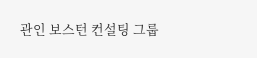관인 보스턴 컨설팅 그룹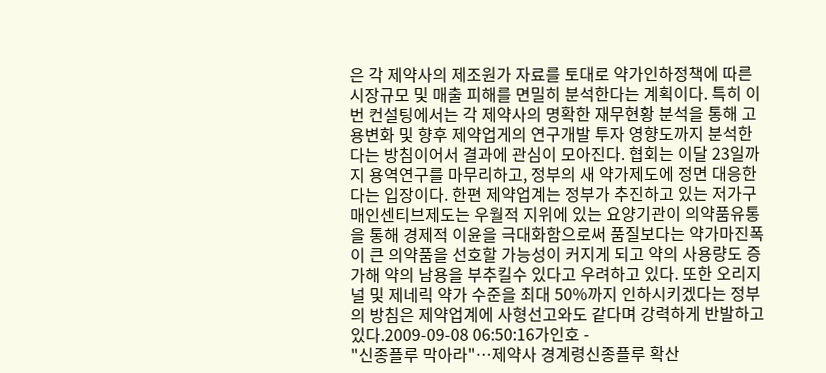은 각 제약사의 제조원가 자료를 토대로 약가인하정책에 따른 시장규모 및 매출 피해를 면밀히 분석한다는 계획이다. 특히 이번 컨설팅에서는 각 제약사의 명확한 재무현황 분석을 통해 고용변화 및 향후 제약업게의 연구개발 투자 영향도까지 분석한 다는 방침이어서 결과에 관심이 모아진다. 협회는 이달 23일까지 용역연구를 마무리하고, 정부의 새 약가제도에 정면 대응한다는 입장이다. 한편 제약업계는 정부가 추진하고 있는 저가구매인센티브제도는 우월적 지위에 있는 요양기관이 의약품유통을 통해 경제적 이윤을 극대화함으로써 품질보다는 약가마진폭이 큰 의약품을 선호할 가능성이 커지게 되고 약의 사용량도 증가해 약의 남용을 부추킬수 있다고 우려하고 있다. 또한 오리지널 및 제네릭 약가 수준을 최대 50%까지 인하시키겠다는 정부의 방침은 제약업계에 사형선고와도 같다며 강력하게 반발하고 있다.2009-09-08 06:50:16가인호 -
"신종플루 막아라"…제약사 경계령신종플루 확산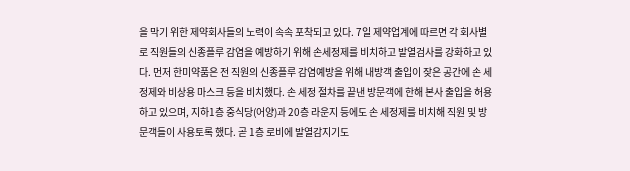을 막기 위한 제약회사들의 노력이 속속 포착되고 있다. 7일 제약업계에 따르면 각 회사별로 직원들의 신종플루 감염을 예방하기 위해 손세정제를 비치하고 발열검사를 강화하고 있다. 먼저 한미약품은 전 직원의 신종플루 감염예방을 위해 내방객 출입이 잦은 공간에 손 세정제와 비상용 마스크 등을 비치했다. 손 세정 절차를 끝낸 방문객에 한해 본사 출입을 허용하고 있으며, 지하1층 중식당(어양)과 20층 라운지 등에도 손 세정제를 비치해 직원 및 방문객들이 사용토록 했다. 곧 1층 로비에 발열감지기도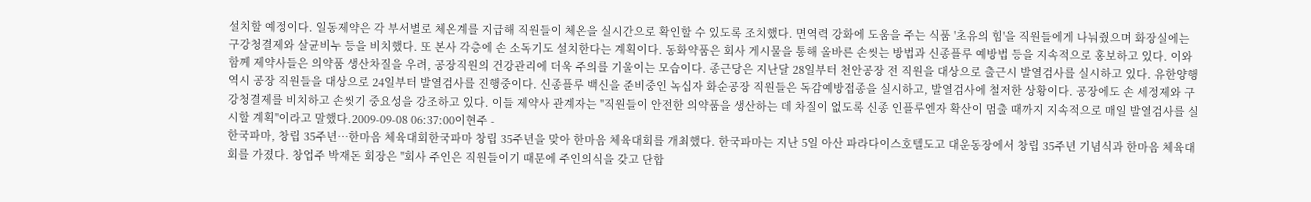설치할 예정이다. 일동제약은 각 부서별로 체온계를 지급해 직원들이 체온을 실시간으로 확인할 수 있도록 조치했다. 면역력 강화에 도움을 주는 식품 '초유의 힘'을 직원들에게 나눠줬으며 화장실에는 구강청결제와 살균비누 등을 비치했다. 또 본사 각층에 손 소독기도 설치한다는 계획이다. 동화약품은 회사 게시물을 통해 올바른 손씻는 방법과 신종플루 예방법 등을 지속적으로 홍보하고 있다. 이와 함께 제약사들은 의약품 생산차질을 우려, 공장직원의 건강관리에 더욱 주의를 기울이는 모습이다. 종근당은 지난달 28일부터 천안공장 전 직원을 대상으로 출근시 발열검사를 실시하고 있다. 유한양행 역시 공장 직원들을 대상으로 24일부터 발열검사를 진행중이다. 신종플루 백신을 준비중인 녹십자 화순공장 직원들은 독감예방접종을 실시하고, 발열검사에 철저한 상황이다. 공장에도 손 세정제와 구강청결제를 비치하고 손씻기 중요성을 강조하고 있다. 이들 제약사 관계자는 "직원들이 안전한 의약품을 생산하는 데 차질이 없도록 신종 인플루엔자 확산이 멈출 때까지 지속적으로 매일 발열검사를 실시할 계획"이라고 말했다.2009-09-08 06:37:00이현주 -
한국파마, 창립 35주년…한마음 체육대회한국파마 창립 35주년을 맞아 한마음 체육대회를 개최했다. 한국파마는 지난 5일 아산 파라다이스호텔도고 대운동장에서 창립 35주년 기념식과 한마음 체육대회를 가졌다. 창업주 박재돈 회장은 "회사 주인은 직원들이기 때문에 주인의식을 갖고 단합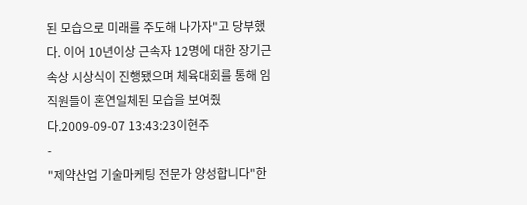된 모습으로 미래를 주도해 나가자"고 당부했다. 이어 10년이상 근속자 12명에 대한 장기근속상 시상식이 진행됐으며 체육대회를 통해 임직원들이 혼연일체된 모습을 보여줬다.2009-09-07 13:43:23이현주
-
"제약산업 기술마케팅 전문가 양성합니다"한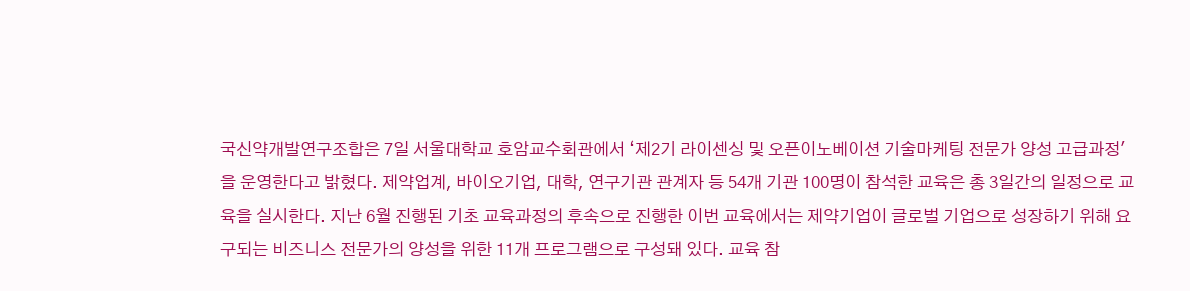국신약개발연구조합은 7일 서울대학교 호암교수회관에서 ‘제2기 라이센싱 및 오픈이노베이션 기술마케팅 전문가 양성 고급과정'을 운영한다고 밝혔다. 제약업계, 바이오기업, 대학, 연구기관 관계자 등 54개 기관 100명이 참석한 교육은 총 3일간의 일정으로 교육을 실시한다. 지난 6월 진행된 기초 교육과정의 후속으로 진행한 이번 교육에서는 제약기업이 글로벌 기업으로 성장하기 위해 요구되는 비즈니스 전문가의 양성을 위한 11개 프로그램으로 구성돼 있다. 교육 참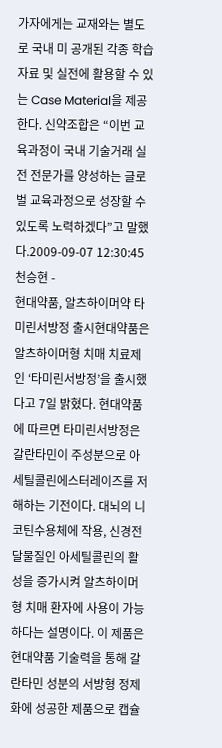가자에게는 교재와는 별도로 국내 미 공개된 각종 학습자료 및 실전에 활용할 수 있는 Case Material을 제공한다. 신약조합은 “이번 교육과정이 국내 기술거래 실전 전문가를 양성하는 글로벌 교육과정으로 성장할 수 있도록 노력하겠다”고 말했다.2009-09-07 12:30:45천승현 -
현대약품, 알츠하이머약 타미린서방정 출시현대약품은 알츠하이머형 치매 치료제인 ‘타미린서방정’을 출시했다고 7일 밝혔다. 현대약품에 따르면 타미린서방정은 갈란타민이 주성분으로 아세틸콜린에스터레이즈를 저해하는 기전이다. 대뇌의 니코틴수용체에 작용, 신경전달물질인 아세틸콜린의 활성을 증가시켜 알츠하이머형 치매 환자에 사용이 가능하다는 설명이다. 이 제품은 현대약품 기술력을 통해 갈란타민 성분의 서방형 정제화에 성공한 제품으로 캡슐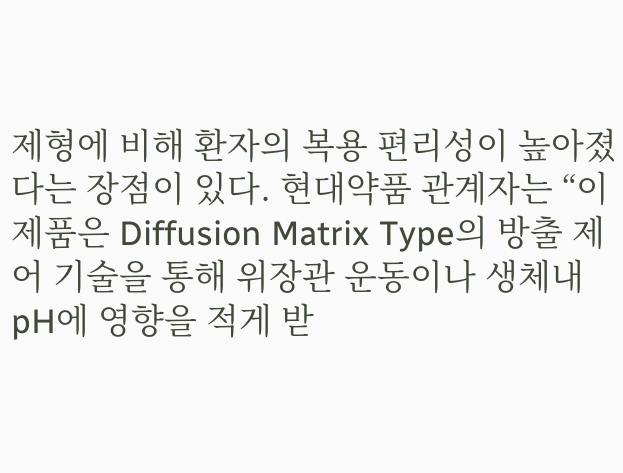제형에 비해 환자의 복용 편리성이 높아졌다는 장점이 있다. 현대약품 관계자는 “이 제품은 Diffusion Matrix Type의 방출 제어 기술을 통해 위장관 운동이나 생체내 pH에 영향을 적게 받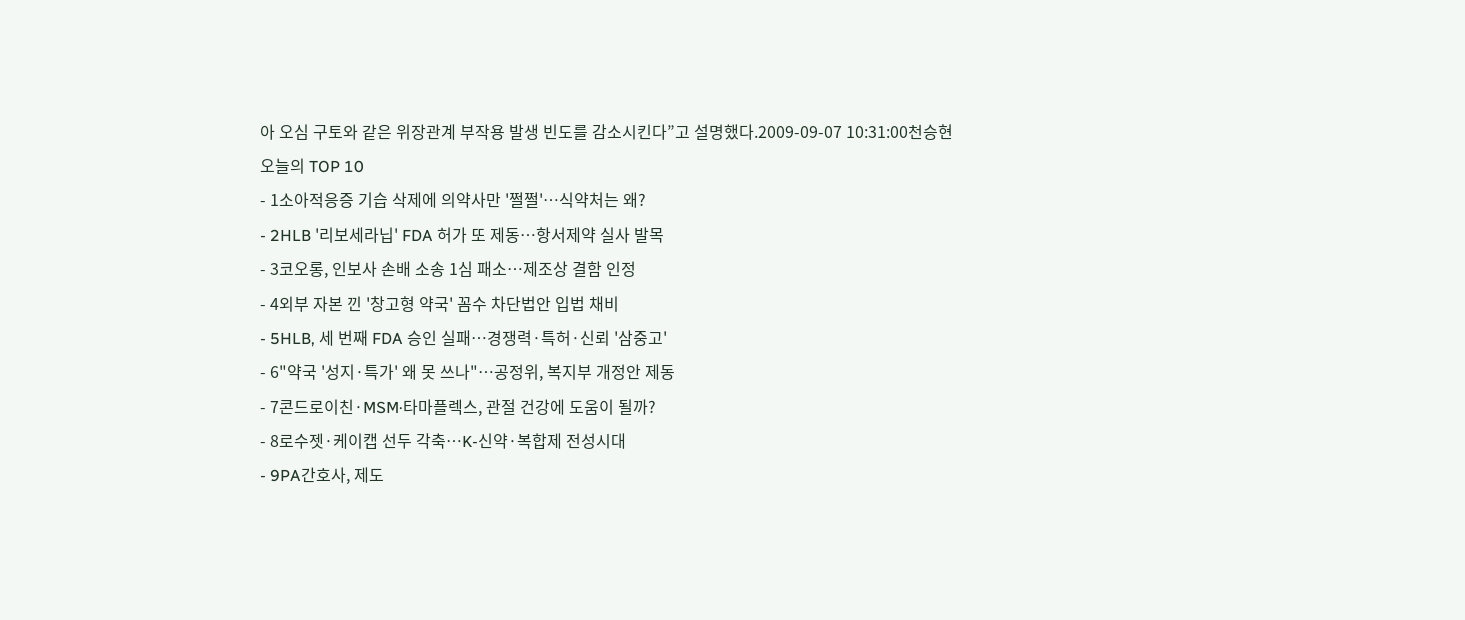아 오심 구토와 같은 위장관계 부작용 발생 빈도를 감소시킨다”고 설명했다.2009-09-07 10:31:00천승현
오늘의 TOP 10
- 1소아적응증 기습 삭제에 의약사만 '쩔쩔'…식약처는 왜?
- 2HLB '리보세라닙' FDA 허가 또 제동…항서제약 실사 발목
- 3코오롱, 인보사 손배 소송 1심 패소…제조상 결함 인정
- 4외부 자본 낀 '창고형 약국' 꼼수 차단법안 입법 채비
- 5HLB, 세 번째 FDA 승인 실패…경쟁력·특허·신뢰 '삼중고'
- 6"약국 '성지·특가' 왜 못 쓰나"…공정위, 복지부 개정안 제동
- 7콘드로이친·MSM·타마플렉스, 관절 건강에 도움이 될까?
- 8로수젯·케이캡 선두 각축…K-신약·복합제 전성시대
- 9PA간호사, 제도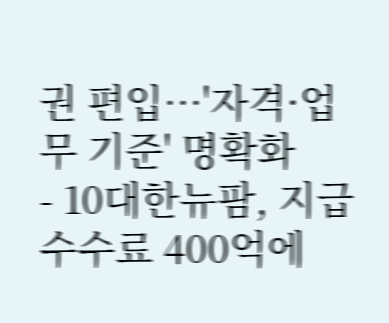권 편입…'자격·업무 기준' 명확화
- 10대한뉴팜, 지급수수료 400억에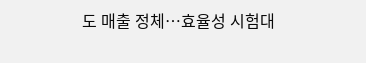도 매출 정체…효율성 시험대